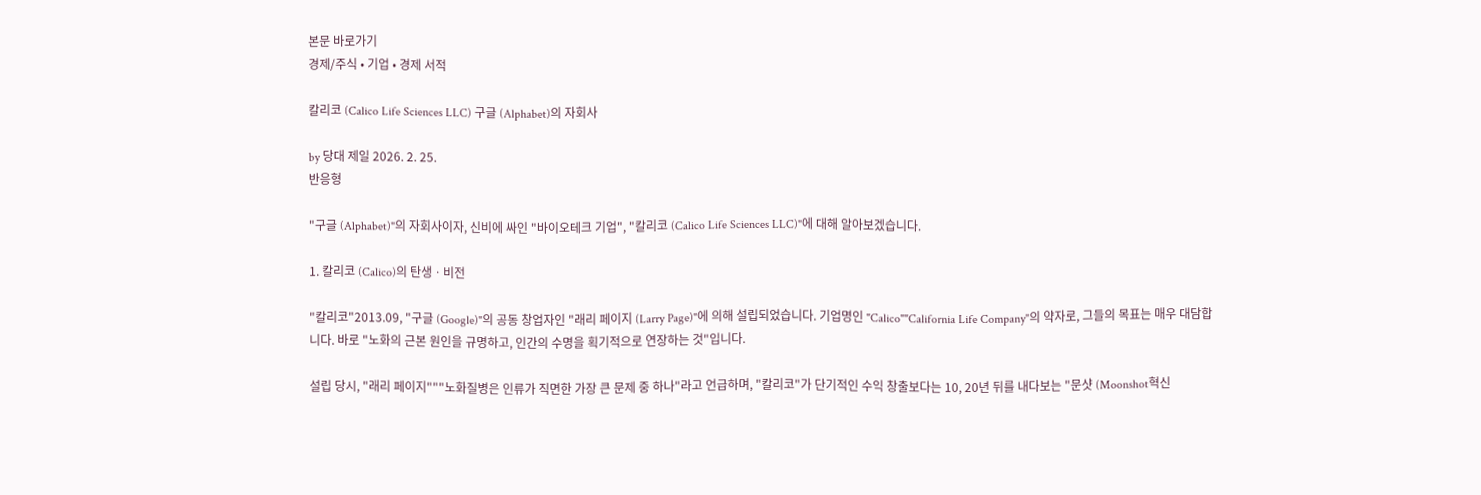본문 바로가기
경제/주식 • 기업 • 경제 서적

칼리코 (Calico Life Sciences LLC) 구글 (Alphabet)의 자회사

by 당대 제일 2026. 2. 25.
반응형

"구글 (Alphabet)"의 자회사이자, 신비에 싸인 "바이오테크 기업", "칼리코 (Calico Life Sciences LLC)"에 대해 알아보겠습니다.

1. 칼리코 (Calico)의 탄생ㆍ비전

"칼리코"2013.09, "구글 (Google)"의 공동 창업자인 "래리 페이지 (Larry Page)"에 의해 설립되었습니다. 기업명인 "Calico""California Life Company"의 약자로, 그들의 목표는 매우 대담합니다. 바로 "노화의 근본 원인을 규명하고, 인간의 수명을 획기적으로 연장하는 것"입니다.

설립 당시, "래리 페이지"""노화질병은 인류가 직면한 가장 큰 문제 중 하나"라고 언급하며, "칼리코"가 단기적인 수익 창출보다는 10, 20년 뒤를 내다보는 "문샷 (Moonshot혁신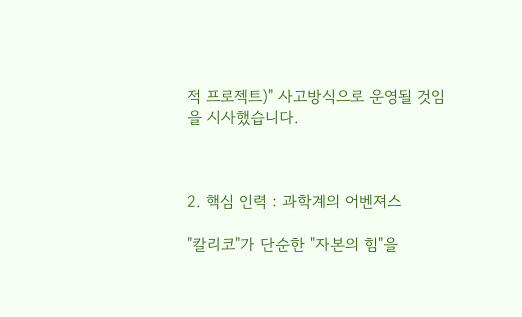적 프로젝트)" 사고방식으로 운영될 것임을 시사했습니다.



2. 핵심 인력 : 과학계의 어벤져스

"칼리코"가 단순한 "자본의 힘"을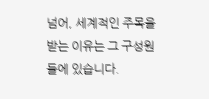넘어, 세계적인 주목을 받는 이유는 그 구성원들에 있습니다.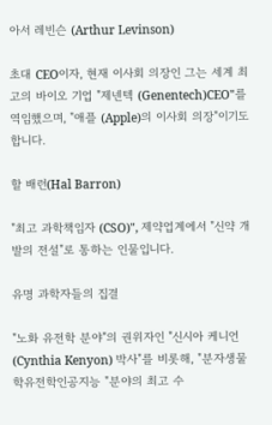아서 레빈슨 (Arthur Levinson)

초대 CEO이자, 현재 이사회 의장인 그는 세계 최고의 바이오 기업 "제넨텍 (Genentech)CEO"를 역임했으며, "애플 (Apple)의 이사회 의장"이기도 합니다.

할 배런(Hal Barron)

"최고 과학책임자 (CSO)", 제약업계에서 "신약 개발의 전설"로 통하는 인물입니다.

유명 과학자들의 집결

"노화 유전학 분야"의 권위자인 "신시아 케니언 (Cynthia Kenyon) 박사"를 비롯해, "분자생물학유전학인공지능 "분야의 최고 수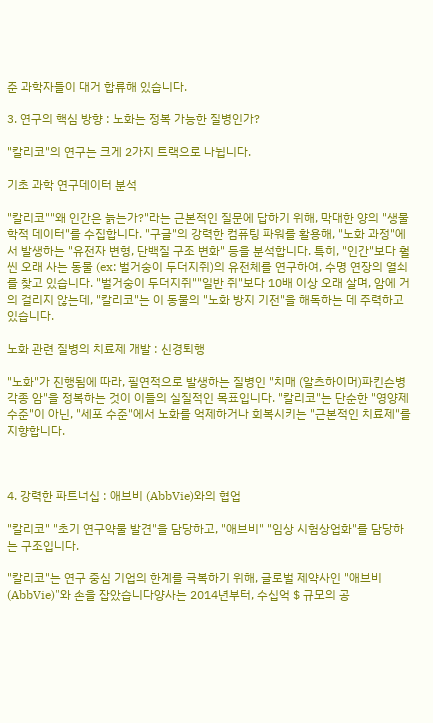준 과학자들이 대거 합류해 있습니다.

3. 연구의 핵심 방향 : 노화는 정복 가능한 질병인가?

"칼리코"의 연구는 크게 2가지 트랙으로 나뉩니다.

기초 과학 연구데이터 분석

"칼리코""왜 인간은 늙는가?"라는 근본적인 질문에 답하기 위해, 막대한 양의 "생물학적 데이터"를 수집합니다. "구글"의 강력한 컴퓨팅 파워를 활용해, "노화 과정"에서 발생하는 "유전자 변형, 단백질 구조 변화" 등을 분석합니다. 특히, "인간"보다 훨씬 오래 사는 동물 (ex: 벌거숭이 두더지쥐)의 유전체를 연구하여, 수명 연장의 열쇠를 찾고 있습니다. "벌거숭이 두더지쥐""일반 쥐"보다 10배 이상 오래 살며, 암에 거의 걸리지 않는데, "칼리코"는 이 동물의 "노화 방지 기전"을 해독하는 데 주력하고 있습니다.

노화 관련 질병의 치료제 개발 : 신경퇴행

"노화"가 진행됨에 따라, 필연적으로 발생하는 질병인 "치매 (알츠하이머)파킨슨병각종 암"을 정복하는 것이 이들의 실질적인 목표입니다. "칼리코"는 단순한 "영양제 수준"이 아닌, "세포 수준"에서 노화를 억제하거나 회복시키는 "근본적인 치료제"를 지향합니다.



4. 강력한 파트너십 : 애브비 (AbbVie)와의 협업

"칼리코" "초기 연구약물 발견"을 담당하고, "애브비" "임상 시험상업화"를 담당하는 구조입니다.

"칼리코"는 연구 중심 기업의 한계를 극복하기 위해, 글로벌 제약사인 "애브비 (AbbVie)"와 손을 잡았습니다양사는 2014년부터, 수십억 $ 규모의 공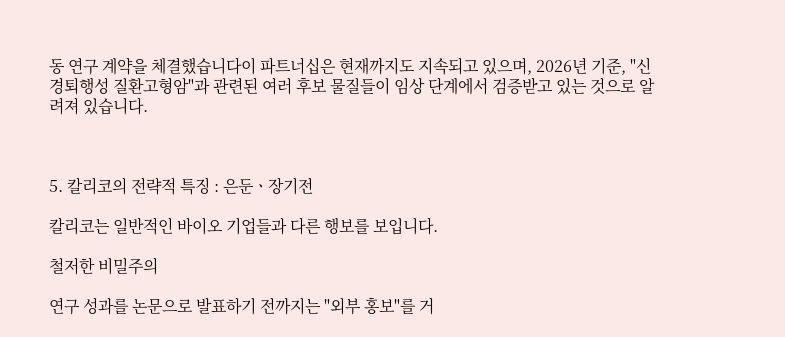동 연구 계약을 체결했습니다이 파트너십은 현재까지도 지속되고 있으며, 2026년 기준, "신경퇴행성 질환고형암"과 관련된 여러 후보 물질들이 임상 단계에서 검증받고 있는 것으로 알려져 있습니다.



5. 칼리코의 전략적 특징 : 은둔ㆍ장기전

칼리코는 일반적인 바이오 기업들과 다른 행보를 보입니다.

철저한 비밀주의

연구 성과를 논문으로 발표하기 전까지는 "외부 홍보"를 거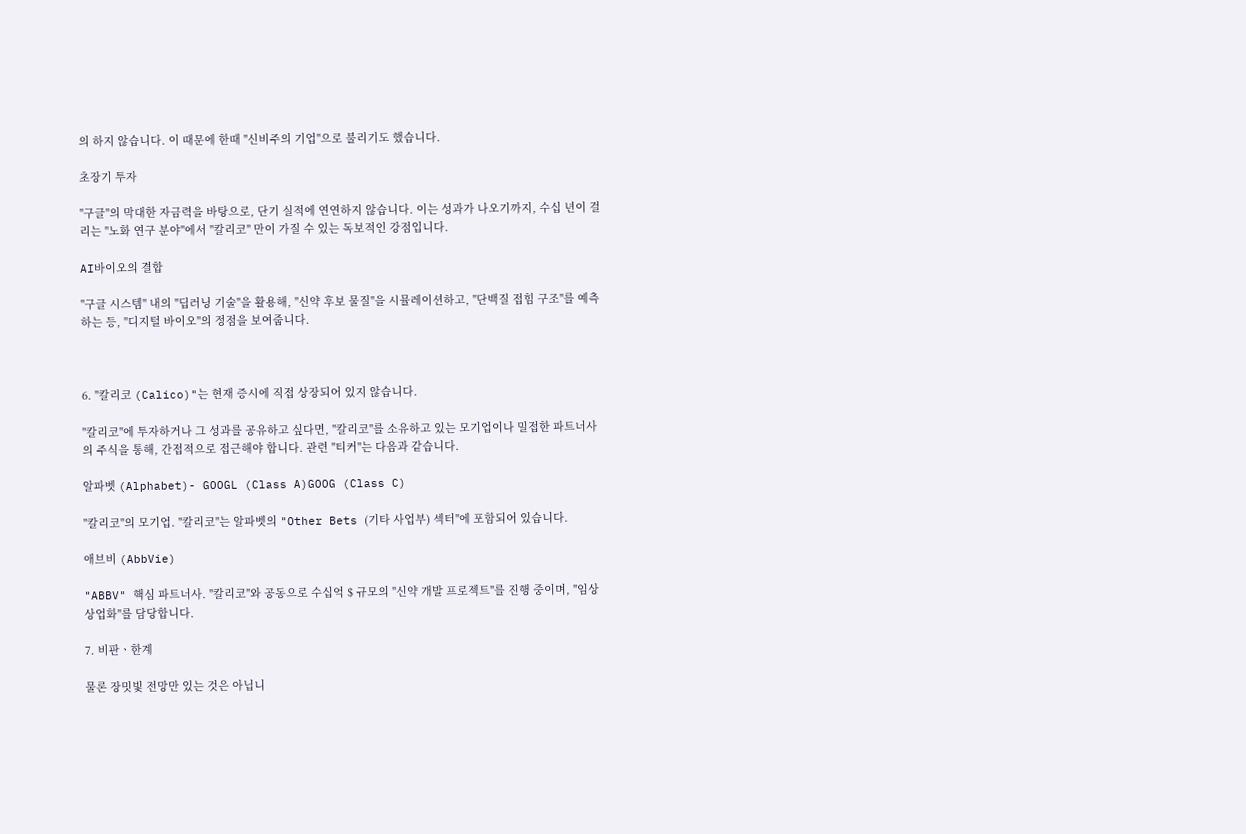의 하지 않습니다. 이 때문에 한때 "신비주의 기업"으로 불리기도 했습니다.

초장기 투자

"구글"의 막대한 자금력을 바탕으로, 단기 실적에 연연하지 않습니다. 이는 성과가 나오기까지, 수십 년이 걸리는 "노화 연구 분야"에서 "칼리코" 만이 가질 수 있는 독보적인 강점입니다.

AI바이오의 결합

"구글 시스템" 내의 "딥러닝 기술"을 활용해, "신약 후보 물질"을 시뮬레이션하고, "단백질 접힘 구조"를 예측하는 등, "디지털 바이오"의 정점을 보여줍니다.



6. "칼리코 (Calico)"는 현재 증시에 직접 상장되어 있지 않습니다.

"칼리코"에 투자하거나 그 성과를 공유하고 싶다면, "칼리코"를 소유하고 있는 모기업이나 밀접한 파트너사의 주식을 통해, 간접적으로 접근해야 합니다. 관련 "티커"는 다음과 같습니다.

알파벳 (Alphabet)- GOOGL (Class A)GOOG (Class C)

"칼리코"의 모기업. "칼리코"는 알파벳의 "Other Bets (기타 사업부) 섹터"에 포함되어 있습니다.

애브비 (AbbVie)

"ABBV" 핵심 파트너사. "칼리코"와 공동으로 수십억 $ 규모의 "신약 개발 프로젝트"를 진행 중이며, "임상상업화"를 담당합니다.

7. 비판ㆍ한계

물론 장밋빛 전망만 있는 것은 아닙니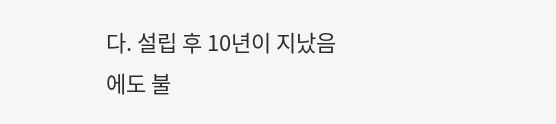다. 설립 후 10년이 지났음에도 불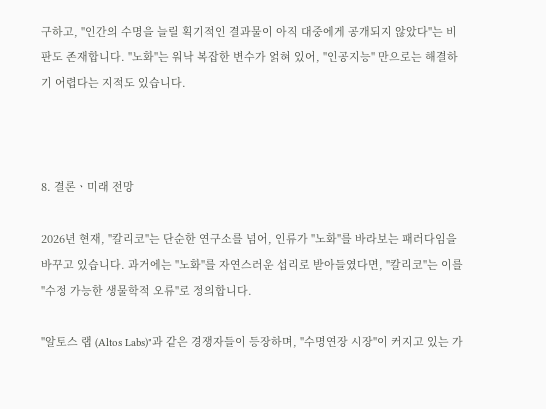구하고, "인간의 수명을 늘릴 획기적인 결과물이 아직 대중에게 공개되지 않았다"는 비판도 존재합니다. "노화"는 워낙 복잡한 변수가 얽혀 있어, "인공지능" 만으로는 해결하기 어렵다는 지적도 있습니다.



8. 결론ㆍ미래 전망

2026년 현재, "칼리코"는 단순한 연구소를 넘어, 인류가 "노화"를 바라보는 패러다임을 바꾸고 있습니다. 과거에는 "노화"를 자연스러운 섭리로 받아들였다면, "칼리코"는 이를 "수정 가능한 생물학적 오류"로 정의합니다.

"알토스 랩 (Altos Labs)"과 같은 경쟁자들이 등장하며, "수명연장 시장"이 커지고 있는 가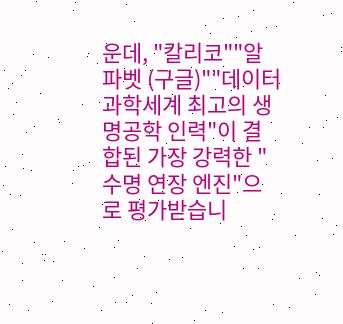운데, "칼리코""알파벳 (구글)""데이터 과학세계 최고의 생명공학 인력"이 결합된 가장 강력한 "수명 연장 엔진"으로 평가받습니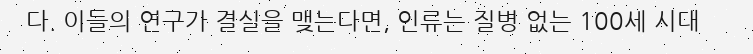다. 이들의 연구가 결실을 맺는다면, 인류는 질병 없는 100세 시대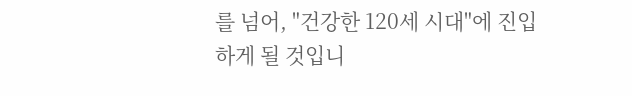를 넘어, "건강한 120세 시대"에 진입하게 될 것입니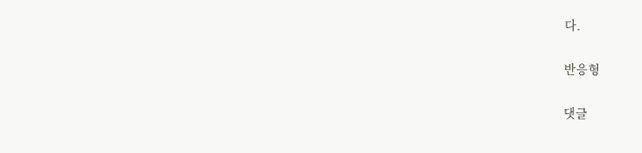다.

반응형

댓글